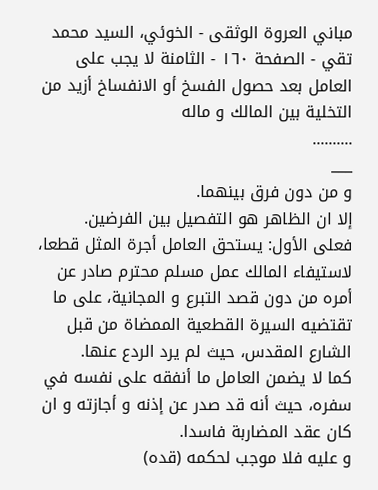مباني العروة الوثقى - الخوئي، السيد محمد تقي - الصفحة ١٦٠ - الثامنة لا يجب على العامل بعد حصول الفسخ أو الانفساخ أزيد من التخلية بين المالك و ماله
..........
___
و من دون فرق بينهما.
إلا ان الظاهر هو التفصيل بين الفرضين.
فعلى الأول: يستحق العامل أجرة المثل قطعا، لاستيفاء المالك عمل مسلم محترم صادر عن أمره من دون قصد التبرع و المجانية، على ما تقتضيه السيرة القطعية الممضاة من قبل الشارع المقدس، حيث لم يرد الردع عنها.
كما لا يضمن العامل ما أنفقه على نفسه في سفره، حيث أنه قد صدر عن إذنه و أجازته و ان كان عقد المضاربة فاسدا.
و عليه فلا موجب لحكمه (قده)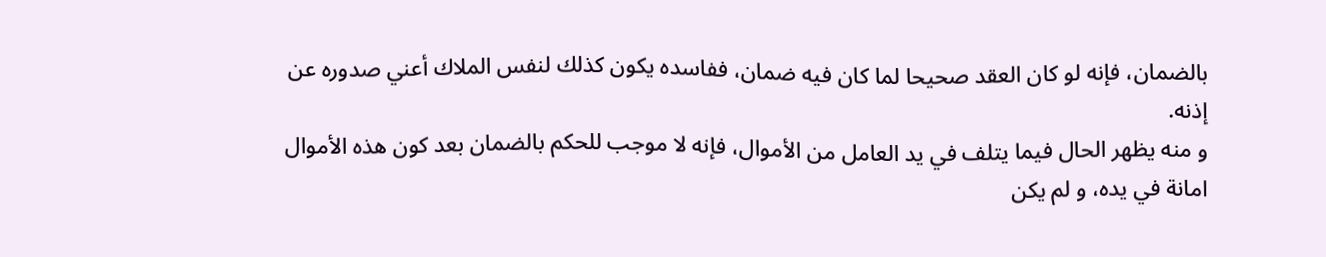بالضمان، فإنه لو كان العقد صحيحا لما كان فيه ضمان، ففاسده يكون كذلك لنفس الملاك أعني صدوره عن إذنه.
و منه يظهر الحال فيما يتلف في يد العامل من الأموال، فإنه لا موجب للحكم بالضمان بعد كون هذه الأموال امانة في يده، و لم يكن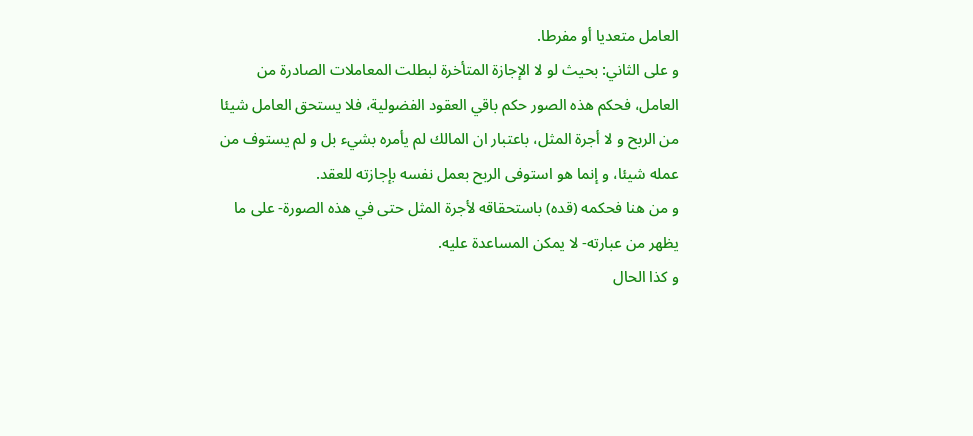العامل متعديا أو مفرطا.
و على الثاني: بحيث لو لا الإجازة المتأخرة لبطلت المعاملات الصادرة من العامل، فحكم هذه الصور حكم باقي العقود الفضولية، فلا يستحق العامل شيئا من الربح و لا أجرة المثل، باعتبار ان المالك لم يأمره بشيء بل و لم يستوف من عمله شيئا، و إنما هو استوفى الربح بعمل نفسه بإجازته للعقد.
و من هنا فحكمه (قده) باستحقاقه لأجرة المثل حتى في هذه الصورة- على ما يظهر من عبارته- لا يمكن المساعدة عليه.
و كذا الحال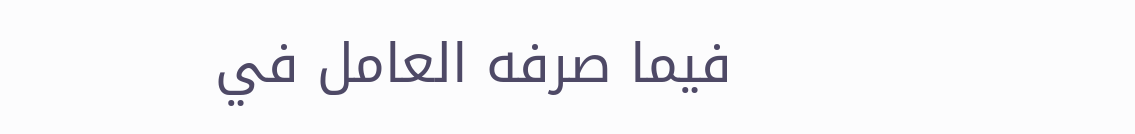فيما صرفه العامل في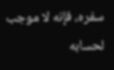سفره، فإنه لا موجب لحسابه